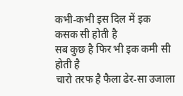कभी-कभी इस दिल में इक कसक सी होती है
सब कुछ है फिर भी इक कमी सी होती है
चारो तरफ है फैला ढेर-सा उजाला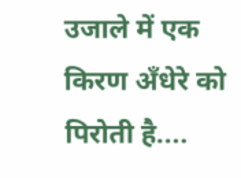उजाले में एक किरण अँधेरे को पिरोती है....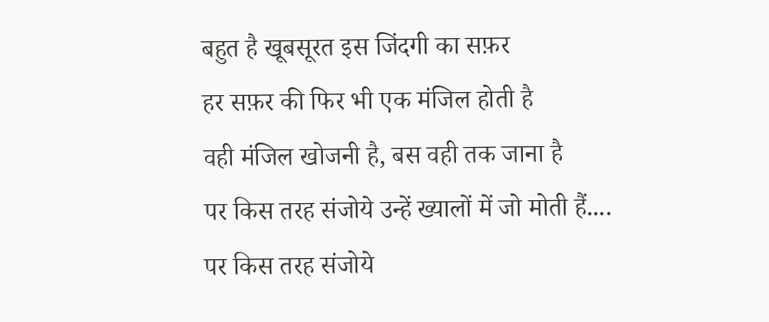बहुत है खूबसूरत इस जिंदगी का सफ़र
हर सफ़र की फिर भी एक मंजिल होती है
वही मंजिल खोजनी है, बस वही तक जाना है
पर किस तरह संजोये उन्हें ख्यालों में जो मोती हैं....
पर किस तरह संजोये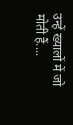उन्हें ख्यालों में जो मोती हैं....